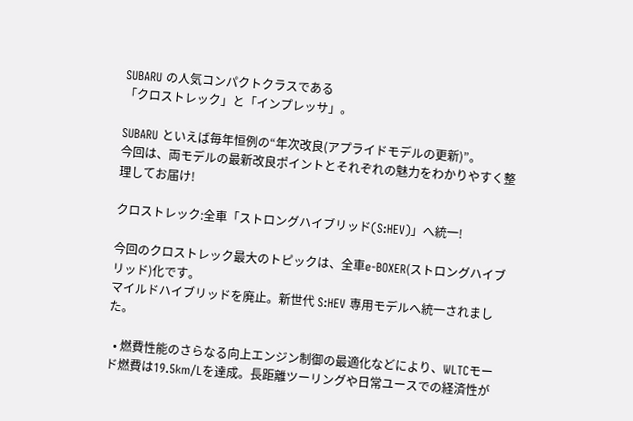SUBARU の人気コンパクトクラスである
「クロストレック」と「インプレッサ」。

SUBARU といえば毎年恒例の“年次改良(アプライドモデルの更新)”。
今回は、両モデルの最新改良ポイントとそれぞれの魅力をわかりやすく整理してお届け!

クロストレック:全車「ストロングハイブリッド(S:HEV)」へ統一!

今回のクロストレック最大のトピックは、全車e-BOXER(ストロングハイブリッド)化です。
マイルドハイブリッドを廃止。新世代 S:HEV 専用モデルへ統一されました。

  • 燃費性能のさらなる向上エンジン制御の最適化などにより、WLTCモード燃費は19.5km/Lを達成。長距離ツーリングや日常ユースでの経済性が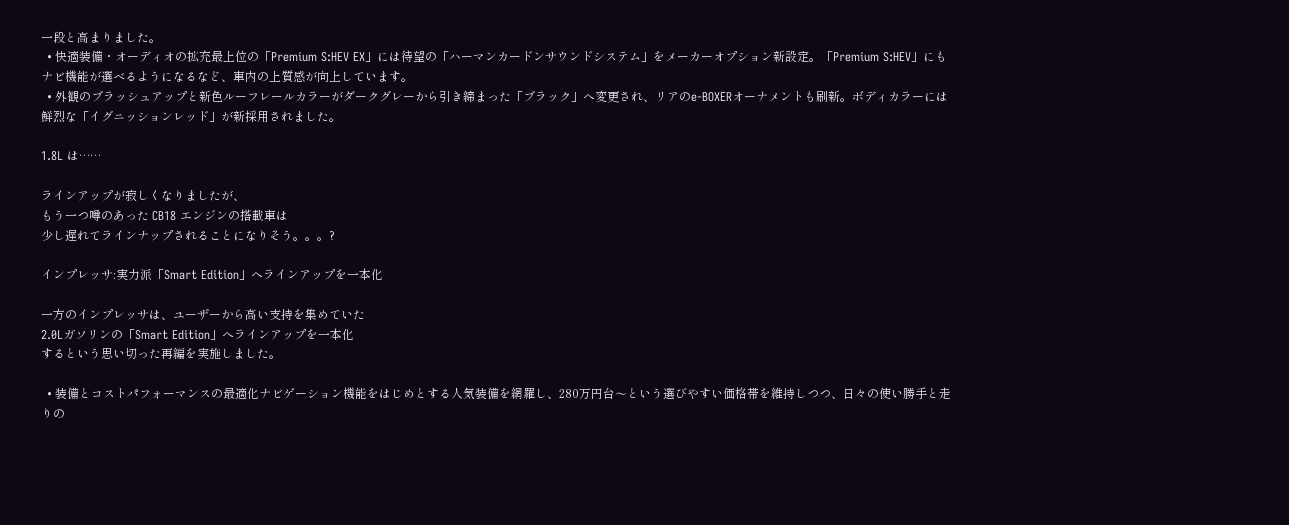一段と高まりました。
  • 快適装備・オーディオの拡充最上位の「Premium S:HEV EX」には待望の「ハーマンカードンサウンドシステム」をメーカーオプション新設定。「Premium S:HEV」にもナビ機能が選べるようになるなど、車内の上質感が向上しています。
  • 外観のブラッシュアップと新色ルーフレールカラーがダークグレーから引き締まった「ブラック」へ変更され、リアのe-BOXERオーナメントも刷新。ボディカラーには鮮烈な「イグニッションレッド」が新採用されました。

1.8L は……

ラインアップが寂しくなりましたが、
もう一つ噂のあった CB18 エンジンの搭載車は
少し遅れてラインナップされることになりそう。。。?

インプレッサ:実力派「Smart Edition」へラインアップを一本化

一方のインプレッサは、ユーザーから高い支持を集めていた
2.0Lガソリンの「Smart Edition」へラインアップを一本化
するという思い切った再編を実施しました。

  • 装備とコストパフォーマンスの最適化ナビゲーション機能をはじめとする人気装備を網羅し、280万円台〜という選びやすい価格帯を維持しつつ、日々の使い勝手と走りの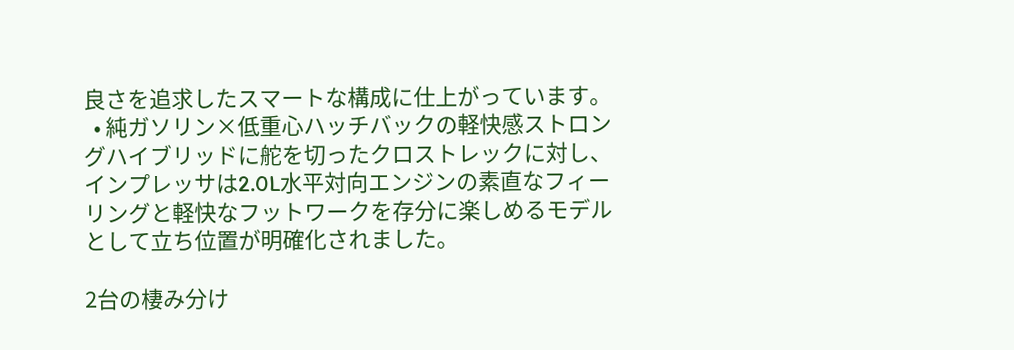良さを追求したスマートな構成に仕上がっています。
  • 純ガソリン×低重心ハッチバックの軽快感ストロングハイブリッドに舵を切ったクロストレックに対し、インプレッサは2.0L水平対向エンジンの素直なフィーリングと軽快なフットワークを存分に楽しめるモデルとして立ち位置が明確化されました。

2台の棲み分け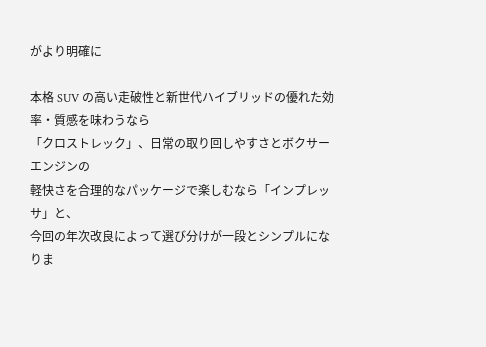がより明確に

本格 SUV の高い走破性と新世代ハイブリッドの優れた効率・質感を味わうなら
「クロストレック」、日常の取り回しやすさとボクサーエンジンの
軽快さを合理的なパッケージで楽しむなら「インプレッサ」と、
今回の年次改良によって選び分けが一段とシンプルになりま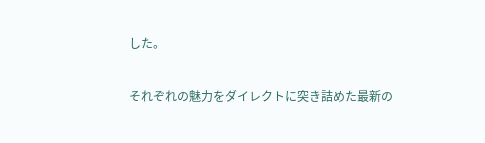した。

それぞれの魅力をダイレクトに突き詰めた最新の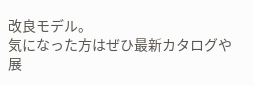改良モデル。
気になった方はぜひ最新カタログや展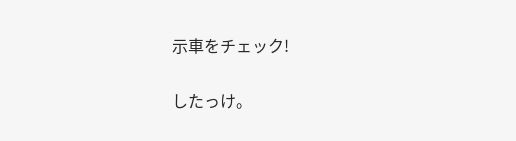示車をチェック!

したっけ。